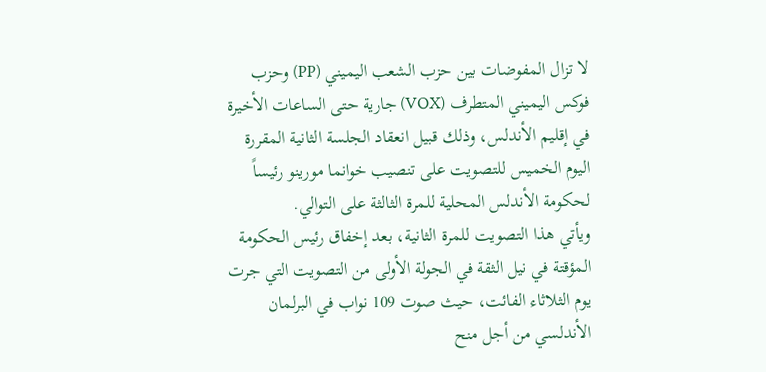لا تزال المفوضات بين حزب الشعب اليميني (PP) وحزب فوكس اليميني المتطرف (VOX) جارية حتى الساعات الأخيرة في إقليم الأندلس، وذلك قبيل انعقاد الجلسة الثانية المقررة اليوم الخميس للتصويت على تنصيب خوانما مورينو رئيساً لحكومة الأندلس المحلية للمرة الثالثة على التوالي.
ويأتي هذا التصويت للمرة الثانية، بعد إخفاق رئيس الحكومة المؤقتة في نيل الثقة في الجولة الأولى من التصويت التي جرت يوم الثلاثاء الفائت، حيث صوت 109 نواب في البرلمان الأندلسي من أجل منح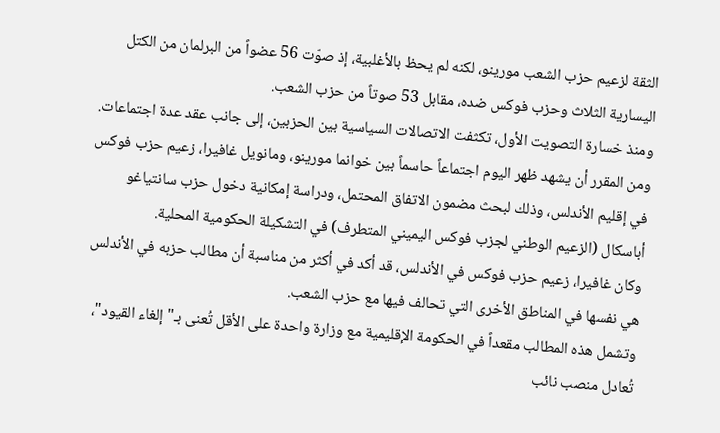الثقة لزعيم حزب الشعب مورينو، لكنه لم يحظ بالأغلبية، إذ صوّت 56 عضواً من البرلمان من الكتل اليسارية الثلاث وحزب فوكس ضده، مقابل 53 صوتاً من حزب الشعب.
ومنذ خسارة التصويت الأول، تكثفت الاتصالات السياسية بين الحزبين، إلى جانب عقد عدة اجتماعات.
ومن المقرر أن يشهد ظهر اليوم اجتماعاً حاسماً بين خوانما مورينو، ومانويل غافيرا، زعيم حزب فوكس في إقليم الأندلس، وذلك لبحث مضمون الاتفاق المحتمل، ودراسة إمكانية دخول حزب سانتياغو أباسكال (الزعيم الوطني لجزب فوكس اليميني المتطرف) في التشكيلة الحكومية المحلية.
وكان غافيرا، زعيم حزب فوكس في الأندلس، قد أكد في أكثر من مناسبة أن مطالب حزبه في الأندلس هي نفسها في المناطق الأخرى التي تحالف فيها مع حزب الشعب.
وتشمل هذه المطالب مقعداً في الحكومة الإقليمية مع وزارة واحدة على الأقل تُعنى بـ" إلغاء القيود"، تُعادل منصب نائب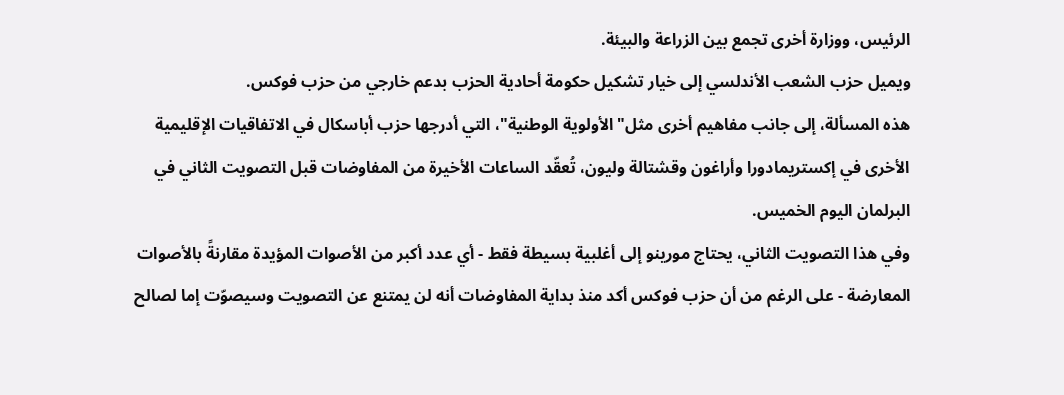الرئيس، ووزارة أخرى تجمع بين الزراعة والبيئة.
ويميل حزب الشعب الأندلسي إلى خيار تشكيل حكومة أحادية الحزب بدعم خارجي من حزب فوكس.
هذه المسألة، إلى جانب مفاهيم أخرى مثل" الأولوية الوطنية"، التي أدرجها حزب أباسكال في الاتفاقيات الإقليمية الأخرى في إكستريمادورا وأراغون وقشتالة وليون، تُعقّد الساعات الأخيرة من المفاوضات قبل التصويت الثاني في البرلمان اليوم الخميس.
وفي هذا التصويت الثاني، يحتاج مورينو إلى أغلبية بسيطة فقط - أي عدد أكبر من الأصوات المؤيدة مقارنةً بالأصوات المعارضة - على الرغم من أن حزب فوكس أكد منذ بداية المفاوضات أنه لن يمتنع عن التصويت وسيصوّت إما لصالح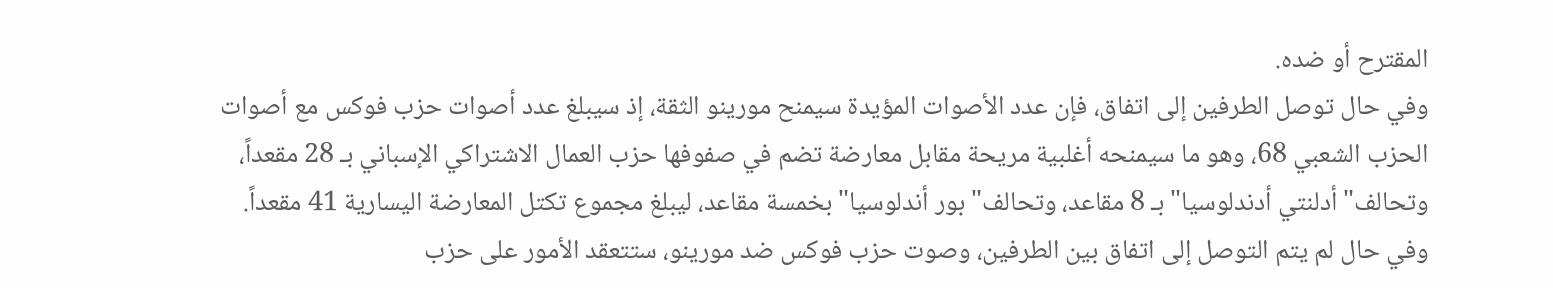المقترح أو ضده.
وفي حال توصل الطرفين إلى اتفاق، فإن عدد الأصوات المؤيدة سيمنح مورينو الثقة، إذ سيبلغ عدد أصوات حزب فوكس مع أصوات الحزب الشعبي 68، وهو ما سيمنحه أغلبية مريحة مقابل معارضة تضم في صفوفها حزب العمال الاشتراكي الإسباني بـ 28 مقعداً، وتحالف" أدلنتي أدندلوسيا" بـ 8 مقاعد، وتحالف" بور أندلوسيا" بخمسة مقاعد، ليبلغ مجموع تكتل المعارضة اليسارية 41 مقعداً.
وفي حال لم يتم التوصل إلى اتفاق بين الطرفين، وصوت حزب فوكس ضد مورينو، ستتعقد الأمور على حزب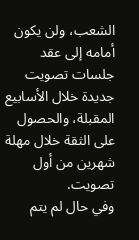الشعب، ولن يكون أمامه إلى عقد جلسات تصويت جديدة خلال الأسابيع المقبلة، والحصول على الثقة خلال مهلة شهرين من أول تصويت.
وفي حال لم يتم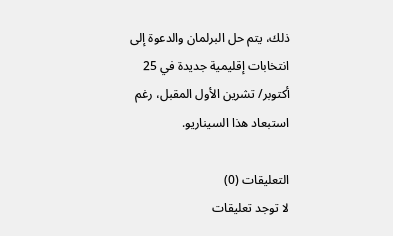ذلك، يتم حل البرلمان والدعوة إلى انتخابات إقليمية جديدة في 25 أكتوبر/ تشرين الأول المقبل، رغم استبعاد هذا السيناريو.

التعليقات (0)
لا توجد تعليقات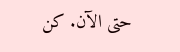حتى الآن. كن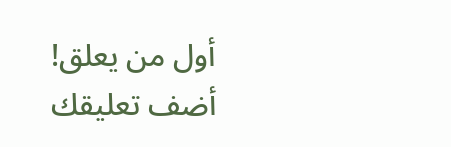أول من يعلق!
أضف تعليقك